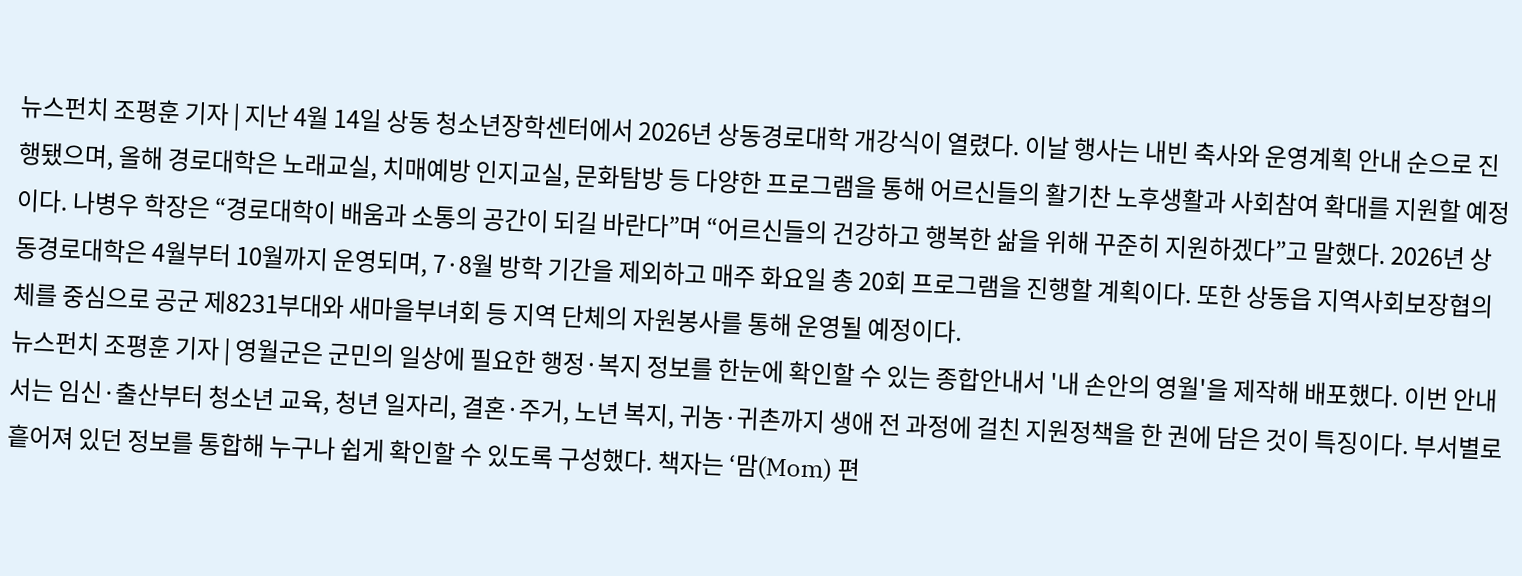뉴스펀치 조평훈 기자 | 지난 4월 14일 상동 청소년장학센터에서 2026년 상동경로대학 개강식이 열렸다. 이날 행사는 내빈 축사와 운영계획 안내 순으로 진행됐으며, 올해 경로대학은 노래교실, 치매예방 인지교실, 문화탐방 등 다양한 프로그램을 통해 어르신들의 활기찬 노후생활과 사회참여 확대를 지원할 예정이다. 나병우 학장은 “경로대학이 배움과 소통의 공간이 되길 바란다”며 “어르신들의 건강하고 행복한 삶을 위해 꾸준히 지원하겠다”고 말했다. 2026년 상동경로대학은 4월부터 10월까지 운영되며, 7·8월 방학 기간을 제외하고 매주 화요일 총 20회 프로그램을 진행할 계획이다. 또한 상동읍 지역사회보장협의체를 중심으로 공군 제8231부대와 새마을부녀회 등 지역 단체의 자원봉사를 통해 운영될 예정이다.
뉴스펀치 조평훈 기자 | 영월군은 군민의 일상에 필요한 행정·복지 정보를 한눈에 확인할 수 있는 종합안내서 '내 손안의 영월'을 제작해 배포했다. 이번 안내서는 임신·출산부터 청소년 교육, 청년 일자리, 결혼·주거, 노년 복지, 귀농·귀촌까지 생애 전 과정에 걸친 지원정책을 한 권에 담은 것이 특징이다. 부서별로 흩어져 있던 정보를 통합해 누구나 쉽게 확인할 수 있도록 구성했다. 책자는 ‘맘(Mom) 편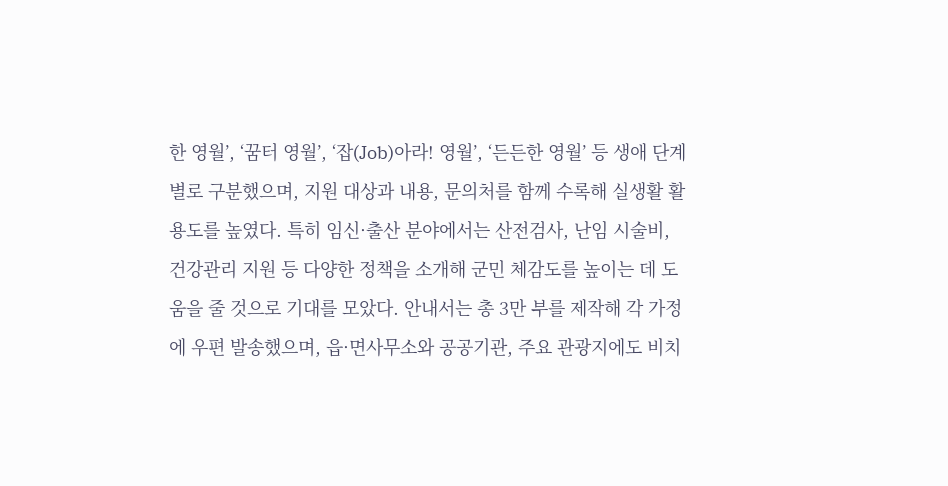한 영월’, ‘꿈터 영월’, ‘잡(Job)아라! 영월’, ‘든든한 영월’ 등 생애 단계별로 구분했으며, 지원 대상과 내용, 문의처를 함께 수록해 실생활 활용도를 높였다. 특히 임신·출산 분야에서는 산전검사, 난임 시술비, 건강관리 지원 등 다양한 정책을 소개해 군민 체감도를 높이는 데 도움을 줄 것으로 기대를 모았다. 안내서는 총 3만 부를 제작해 각 가정에 우편 발송했으며, 읍·면사무소와 공공기관, 주요 관광지에도 비치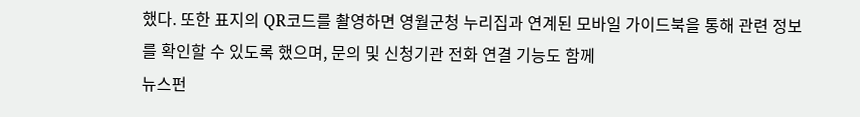했다. 또한 표지의 QR코드를 촬영하면 영월군청 누리집과 연계된 모바일 가이드북을 통해 관련 정보를 확인할 수 있도록 했으며, 문의 및 신청기관 전화 연결 기능도 함께
뉴스펀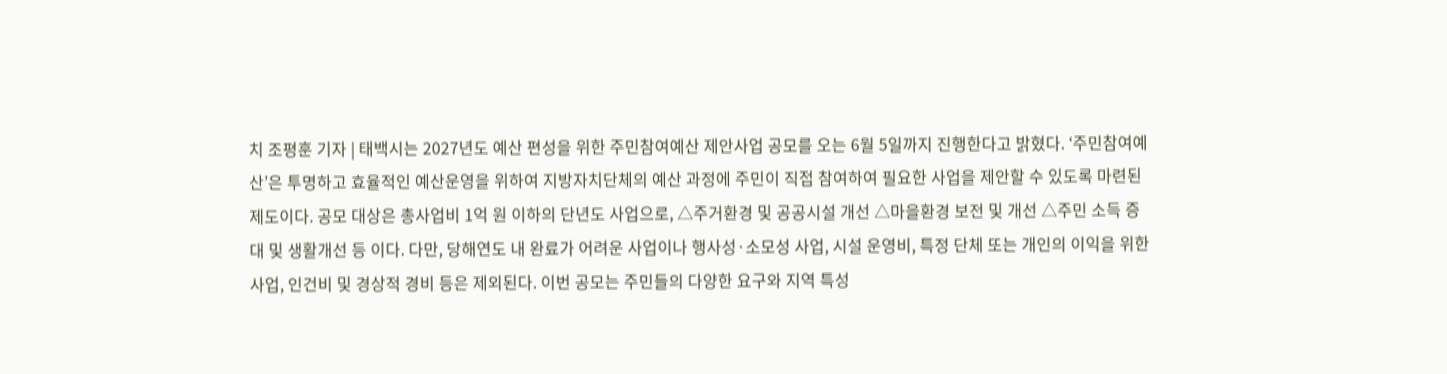치 조평훈 기자 | 태백시는 2027년도 예산 편성을 위한 주민참여예산 제안사업 공모를 오는 6월 5일까지 진행한다고 밝혔다. ‘주민참여예산’은 투명하고 효율적인 예산운영을 위하여 지방자치단체의 예산 과정에 주민이 직접 참여하여 필요한 사업을 제안할 수 있도록 마련된 제도이다. 공모 대상은 총사업비 1억 원 이하의 단년도 사업으로, △주거환경 및 공공시설 개선 △마을환경 보전 및 개선 △주민 소득 증대 및 생활개선 등 이다. 다만, 당해연도 내 완료가 어려운 사업이나 행사성·소모성 사업, 시설 운영비, 특정 단체 또는 개인의 이익을 위한 사업, 인건비 및 경상적 경비 등은 제외된다. 이번 공모는 주민들의 다양한 요구와 지역 특성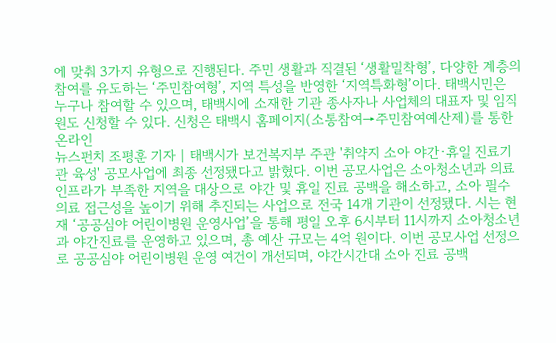에 맞춰 3가지 유형으로 진행된다. 주민 생활과 직결된 ‘생활밀착형’, 다양한 계층의 참여를 유도하는 ‘주민참여형’, 지역 특성을 반영한 ‘지역특화형’이다. 태백시민은 누구나 참여할 수 있으며, 태백시에 소재한 기관 종사자나 사업체의 대표자 및 임직원도 신청할 수 있다. 신청은 태백시 홈페이지(소통참여→주민참여예산제)를 통한 온라인
뉴스펀치 조평훈 기자 | 태백시가 보건복지부 주관 '취약지 소아 야간·휴일 진료기관 육성' 공모사업에 최종 선정됐다고 밝혔다. 이번 공모사업은 소아청소년과 의료 인프라가 부족한 지역을 대상으로 야간 및 휴일 진료 공백을 해소하고, 소아 필수 의료 접근성을 높이기 위해 추진되는 사업으로 전국 14개 기관이 선정됐다. 시는 현재 ‘공공심야 어린이병원 운영사업’을 통해 평일 오후 6시부터 11시까지 소아청소년과 야간진료를 운영하고 있으며, 총 예산 규모는 4억 원이다. 이번 공모사업 선정으로 공공심야 어린이병원 운영 여건이 개선되며, 야간시간대 소아 진료 공백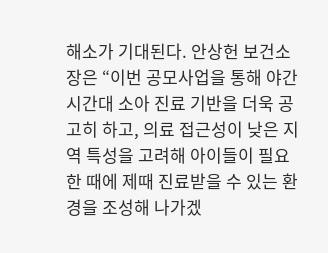해소가 기대된다. 안상헌 보건소장은 “이번 공모사업을 통해 야간시간대 소아 진료 기반을 더욱 공고히 하고, 의료 접근성이 낮은 지역 특성을 고려해 아이들이 필요한 때에 제때 진료받을 수 있는 환경을 조성해 나가겠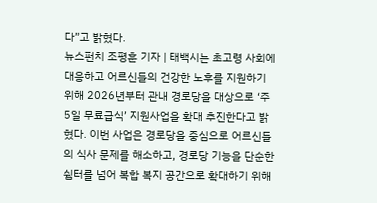다”고 밝혔다.
뉴스펀치 조평훈 기자 | 태백시는 초고령 사회에 대응하고 어르신들의 건강한 노후를 지원하기 위해 2026년부터 관내 경로당을 대상으로 ‘주 5일 무료급식’ 지원사업을 확대 추진한다고 밝혔다. 이번 사업은 경로당을 중심으로 어르신들의 식사 문제를 해소하고, 경로당 기능을 단순한 쉼터를 넘어 복합 복지 공간으로 확대하기 위해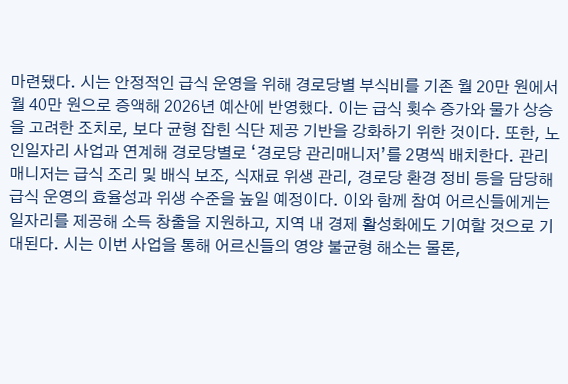마련됐다. 시는 안정적인 급식 운영을 위해 경로당별 부식비를 기존 월 20만 원에서 월 40만 원으로 증액해 2026년 예산에 반영했다. 이는 급식 횟수 증가와 물가 상승을 고려한 조치로, 보다 균형 잡힌 식단 제공 기반을 강화하기 위한 것이다. 또한, 노인일자리 사업과 연계해 경로당별로 ‘경로당 관리매니저’를 2명씩 배치한다. 관리매니저는 급식 조리 및 배식 보조, 식재료 위생 관리, 경로당 환경 정비 등을 담당해 급식 운영의 효율성과 위생 수준을 높일 예정이다. 이와 함께 참여 어르신들에게는 일자리를 제공해 소득 창출을 지원하고, 지역 내 경제 활성화에도 기여할 것으로 기대된다. 시는 이번 사업을 통해 어르신들의 영양 불균형 해소는 물론,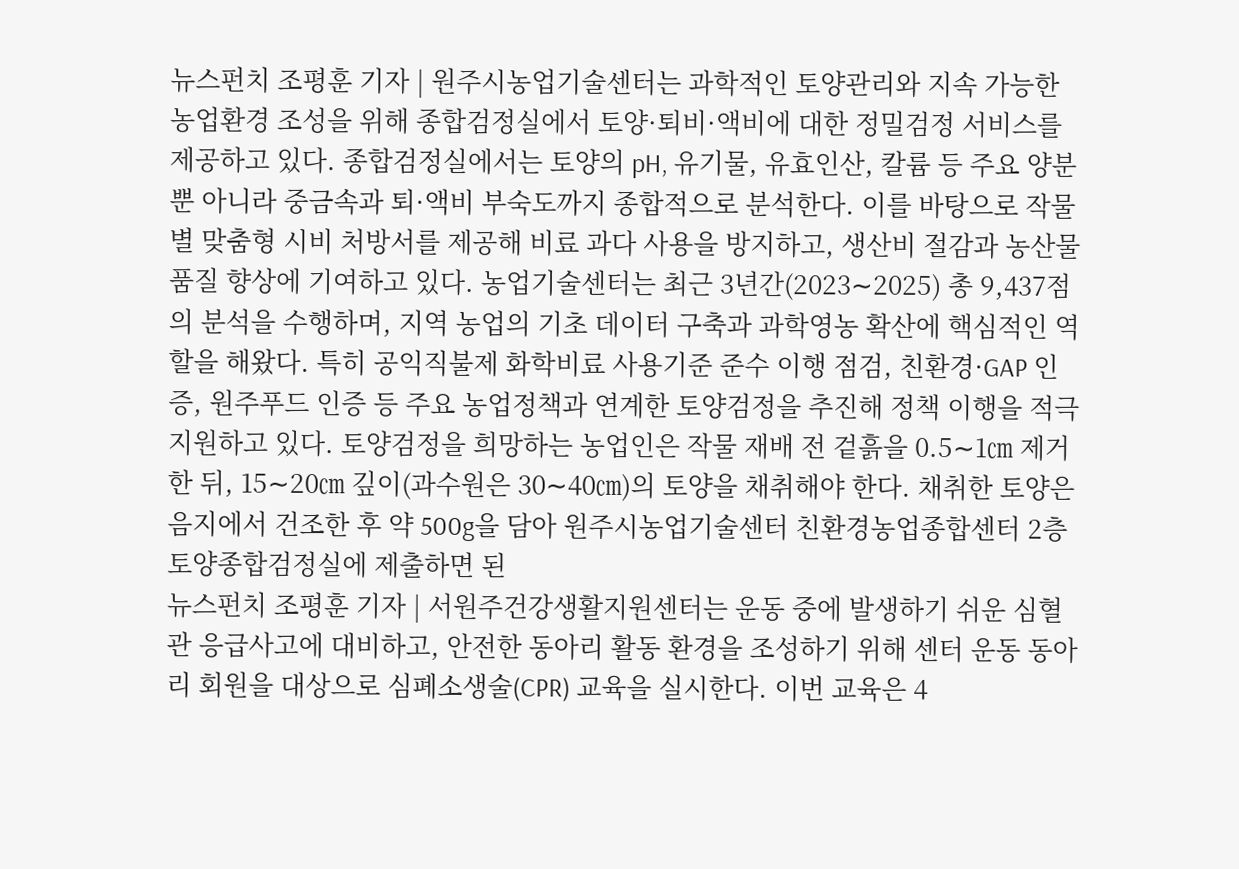뉴스펀치 조평훈 기자 | 원주시농업기술센터는 과학적인 토양관리와 지속 가능한 농업환경 조성을 위해 종합검정실에서 토양·퇴비·액비에 대한 정밀검정 서비스를 제공하고 있다. 종합검정실에서는 토양의 pH, 유기물, 유효인산, 칼륨 등 주요 양분뿐 아니라 중금속과 퇴·액비 부숙도까지 종합적으로 분석한다. 이를 바탕으로 작물별 맞춤형 시비 처방서를 제공해 비료 과다 사용을 방지하고, 생산비 절감과 농산물 품질 향상에 기여하고 있다. 농업기술센터는 최근 3년간(2023∼2025) 총 9,437점의 분석을 수행하며, 지역 농업의 기초 데이터 구축과 과학영농 확산에 핵심적인 역할을 해왔다. 특히 공익직불제 화학비료 사용기준 준수 이행 점검, 친환경·GAP 인증, 원주푸드 인증 등 주요 농업정책과 연계한 토양검정을 추진해 정책 이행을 적극 지원하고 있다. 토양검정을 희망하는 농업인은 작물 재배 전 겉흙을 0.5∼1㎝ 제거한 뒤, 15∼20㎝ 깊이(과수원은 30∼40㎝)의 토양을 채취해야 한다. 채취한 토양은 음지에서 건조한 후 약 500g을 담아 원주시농업기술센터 친환경농업종합센터 2층 토양종합검정실에 제출하면 된
뉴스펀치 조평훈 기자 | 서원주건강생활지원센터는 운동 중에 발생하기 쉬운 심혈관 응급사고에 대비하고, 안전한 동아리 활동 환경을 조성하기 위해 센터 운동 동아리 회원을 대상으로 심폐소생술(CPR) 교육을 실시한다. 이번 교육은 4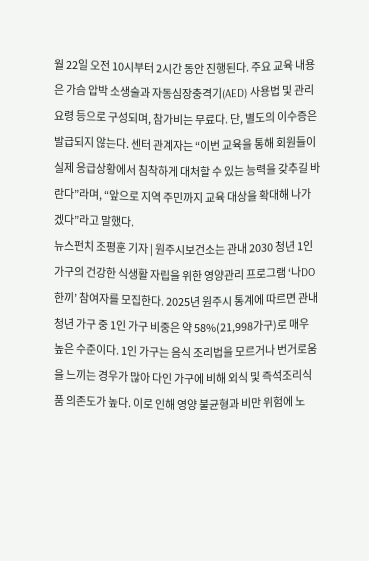월 22일 오전 10시부터 2시간 동안 진행된다. 주요 교육 내용은 가슴 압박 소생술과 자동심장충격기(AED) 사용법 및 관리 요령 등으로 구성되며, 참가비는 무료다. 단, 별도의 이수증은 발급되지 않는다. 센터 관계자는 “이번 교육을 통해 회원들이 실제 응급상황에서 침착하게 대처할 수 있는 능력을 갖추길 바란다”라며, “앞으로 지역 주민까지 교육 대상을 확대해 나가겠다”라고 말했다.
뉴스펀치 조평훈 기자 | 원주시보건소는 관내 2030 청년 1인 가구의 건강한 식생활 자립을 위한 영양관리 프로그램 ‘나DO한끼’ 참여자를 모집한다. 2025년 원주시 통계에 따르면 관내 청년 가구 중 1인 가구 비중은 약 58%(21,998가구)로 매우 높은 수준이다. 1인 가구는 음식 조리법을 모르거나 번거로움을 느끼는 경우가 많아 다인 가구에 비해 외식 및 즉석조리식품 의존도가 높다. 이로 인해 영양 불균형과 비만 위험에 노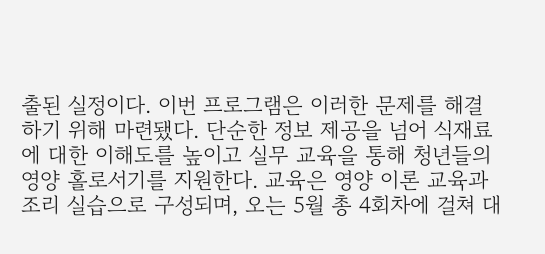출된 실정이다. 이번 프로그램은 이러한 문제를 해결하기 위해 마련됐다. 단순한 정보 제공을 넘어 식재료에 대한 이해도를 높이고 실무 교육을 통해 청년들의 영양 홀로서기를 지원한다. 교육은 영양 이론 교육과 조리 실습으로 구성되며, 오는 5월 총 4회차에 걸쳐 대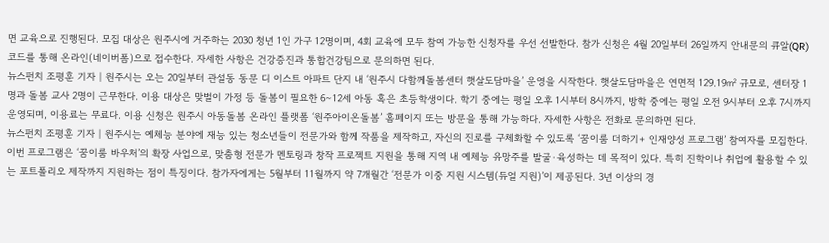면 교육으로 진행된다. 모집 대상은 원주시에 거주하는 2030 청년 1인 가구 12명이며, 4회 교육에 모두 참여 가능한 신청자를 우선 선발한다. 참가 신청은 4월 20일부터 26일까지 안내문의 큐알(QR)코드를 통해 온라인(네이버폼)으로 접수한다. 자세한 사항은 건강증진과 통합건강팀으로 문의하면 된다.
뉴스펀치 조평훈 기자 | 원주시는 오는 20일부터 관설동 동문 디 이스트 아파트 단지 내 ‘원주시 다함께돌봄센터 햇살도담마을’ 운영을 시작한다. 햇살도담마을은 연면적 129.19㎡ 규모로, 센터장 1명과 돌봄 교사 2명이 근무한다. 이용 대상은 맞벌이 가정 등 돌봄이 필요한 6∼12세 아동 혹은 초등학생이다. 학기 중에는 평일 오후 1시부터 8시까지, 방학 중에는 평일 오전 9시부터 오후 7시까지 운영되며, 이용료는 무료다. 이용 신청은 원주시 아동돌봄 온라인 플랫폼 ‘원주아이온돌봄’ 홈페이지 또는 방문을 통해 가능하다. 자세한 사항은 전화로 문의하면 된다.
뉴스펀치 조평훈 기자 | 원주시는 예체능 분야에 재능 있는 청소년들이 전문가와 함께 작품을 제작하고, 자신의 진로를 구체화할 수 있도록 ‘꿈이룸 더하기+ 인재양성 프로그램’ 참여자를 모집한다. 이번 프로그램은 ‘꿈이룸 바우처’의 확장 사업으로, 맞춤형 전문가 멘토링과 창작 프로젝트 지원을 통해 지역 내 예체능 유망주를 발굴·육성하는 데 목적이 있다. 특히 진학이나 취업에 활용할 수 있는 포트폴리오 제작까지 지원하는 점이 특징이다. 참가자에게는 5월부터 11월까지 약 7개월간 ‘전문가 이중 지원 시스템(듀얼 지원)’이 제공된다. 3년 이상의 경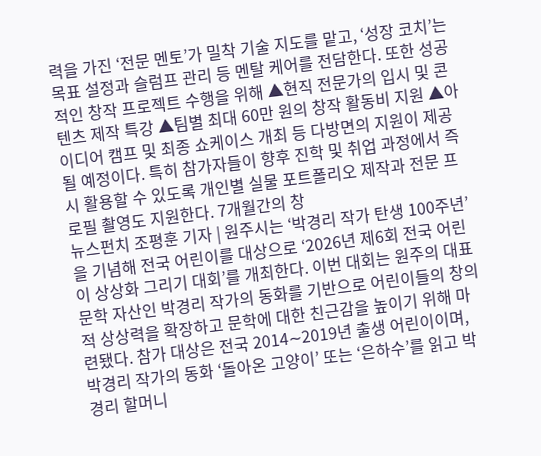력을 가진 ‘전문 멘토’가 밀착 기술 지도를 맡고, ‘성장 코치’는 목표 설정과 슬럼프 관리 등 멘탈 케어를 전담한다. 또한 성공적인 창작 프로젝트 수행을 위해 ▲현직 전문가의 입시 및 콘텐츠 제작 특강 ▲팀별 최대 60만 원의 창작 활동비 지원 ▲아이디어 캠프 및 최종 쇼케이스 개최 등 다방면의 지원이 제공될 예정이다. 특히 참가자들이 향후 진학 및 취업 과정에서 즉시 활용할 수 있도록 개인별 실물 포트폴리오 제작과 전문 프로필 촬영도 지원한다. 7개월간의 창
뉴스펀치 조평훈 기자 | 원주시는 ‘박경리 작가 탄생 100주년’을 기념해 전국 어린이를 대상으로 ‘2026년 제6회 전국 어린이 상상화 그리기 대회’를 개최한다. 이번 대회는 원주의 대표 문학 자산인 박경리 작가의 동화를 기반으로 어린이들의 창의적 상상력을 확장하고 문학에 대한 친근감을 높이기 위해 마련됐다. 참가 대상은 전국 2014∼2019년 출생 어린이이며, 박경리 작가의 동화 ‘돌아온 고양이’ 또는 ‘은하수’를 읽고 박경리 할머니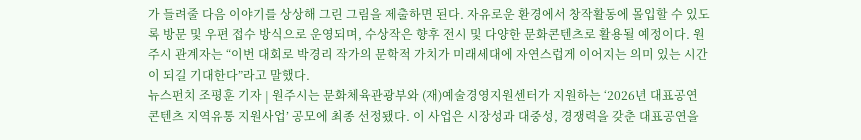가 들려줄 다음 이야기를 상상해 그린 그림을 제출하면 된다. 자유로운 환경에서 창작활동에 몰입할 수 있도록 방문 및 우편 접수 방식으로 운영되며, 수상작은 향후 전시 및 다양한 문화콘텐츠로 활용될 예정이다. 원주시 관계자는 “이번 대회로 박경리 작가의 문학적 가치가 미래세대에 자연스럽게 이어지는 의미 있는 시간이 되길 기대한다”라고 말했다.
뉴스펀치 조평훈 기자 | 원주시는 문화체육관광부와 (재)예술경영지원센터가 지원하는 ‘2026년 대표공연 콘텐츠 지역유통 지원사업’ 공모에 최종 선정됐다. 이 사업은 시장성과 대중성, 경쟁력을 갖춘 대표공연을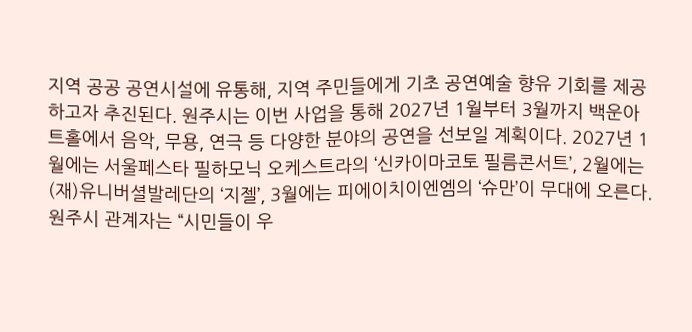지역 공공 공연시설에 유통해, 지역 주민들에게 기초 공연예술 향유 기회를 제공하고자 추진된다. 원주시는 이번 사업을 통해 2027년 1월부터 3월까지 백운아트홀에서 음악, 무용, 연극 등 다양한 분야의 공연을 선보일 계획이다. 2027년 1월에는 서울페스타 필하모닉 오케스트라의 ‘신카이마코토 필름콘서트’, 2월에는 (재)유니버셜발레단의 ‘지젤’, 3월에는 피에이치이엔엠의 ‘슈만’이 무대에 오른다. 원주시 관계자는 “시민들이 우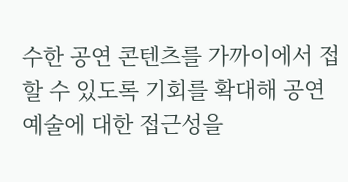수한 공연 콘텐츠를 가까이에서 접할 수 있도록 기회를 확대해 공연예술에 대한 접근성을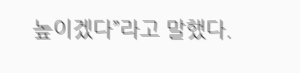높이겠다”라고 말했다.